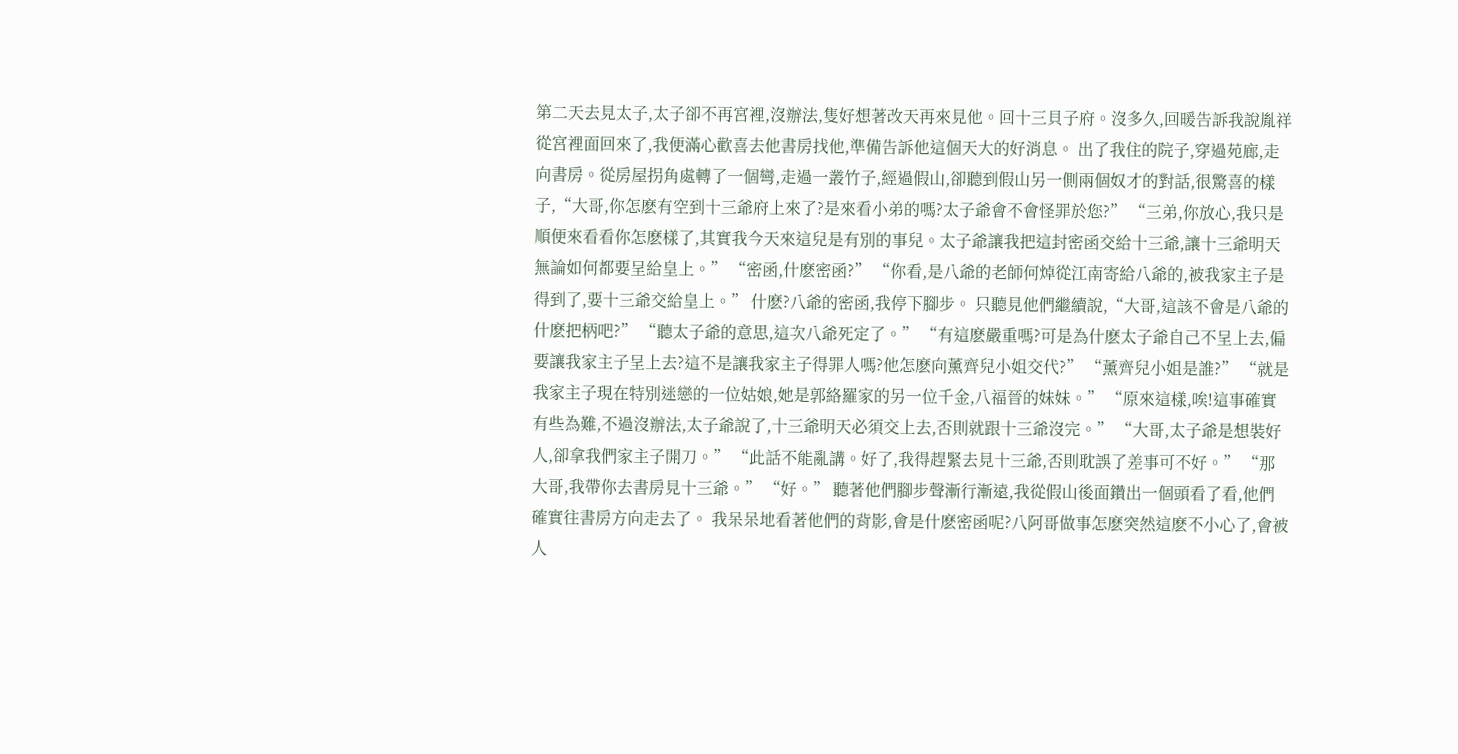第二天去見太子,太子卻不再宮裡,沒辦法,隻好想著改天再來見他。回十三貝子府。沒多久,回暖告訴我說胤祥從宮裡面回來了,我便滿心歡喜去他書房找他,準備告訴他這個天大的好消息。 出了我住的院子,穿過苑廊,走向書房。從房屋拐角處轉了一個彎,走過一叢竹子,經過假山,卻聽到假山另一側兩個奴才的對話,很驚喜的樣子,“大哥,你怎麽有空到十三爺府上來了?是來看小弟的嗎?太子爺會不會怪罪於您?” “三弟,你放心,我只是順便來看看你怎麽樣了,其實我今天來這兒是有別的事兒。太子爺讓我把這封密函交給十三爺,讓十三爺明天無論如何都要呈給皇上。” “密函,什麽密函?” “你看,是八爺的老師何焯從江南寄給八爺的,被我家主子是得到了,要十三爺交給皇上。” 什麽?八爺的密函,我停下腳步。 只聽見他們繼續說,“大哥,這該不會是八爺的什麽把柄吧?” “聽太子爺的意思,這次八爺死定了。” “有這麽嚴重嗎?可是為什麽太子爺自己不呈上去,偏要讓我家主子呈上去?這不是讓我家主子得罪人嗎?他怎麽向薰齊兒小姐交代?” “薰齊兒小姐是誰?” “就是我家主子現在特別迷戀的一位姑娘,她是郭絡羅家的另一位千金,八福晉的妹妹。” “原來這樣,唉!這事確實有些為難,不過沒辦法,太子爺說了,十三爺明天必須交上去,否則就跟十三爺沒完。” “大哥,太子爺是想裝好人,卻拿我們家主子開刀。” “此話不能亂講。好了,我得趕緊去見十三爺,否則耽誤了差事可不好。” “那大哥,我帶你去書房見十三爺。” “好。” 聽著他們腳步聲漸行漸遠,我從假山後面鑽出一個頭看了看,他們確實往書房方向走去了。 我呆呆地看著他們的背影,會是什麽密函呢?八阿哥做事怎麽突然這麽不小心了,會被人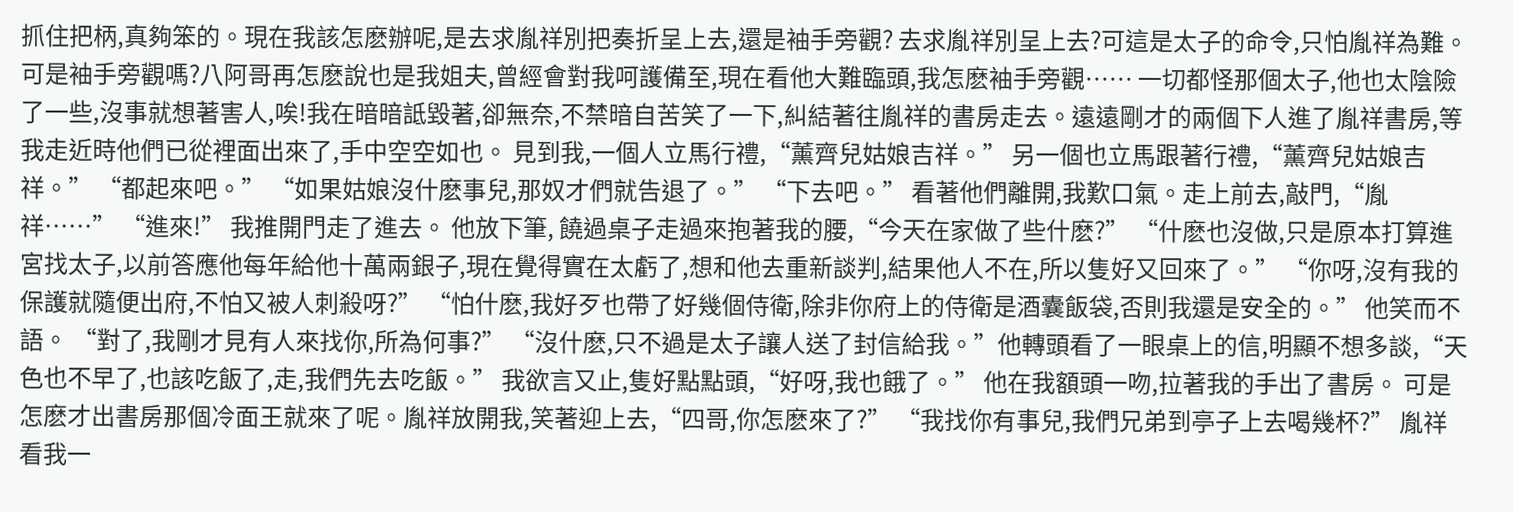抓住把柄,真夠笨的。現在我該怎麽辦呢,是去求胤祥別把奏折呈上去,還是袖手旁觀? 去求胤祥別呈上去?可這是太子的命令,只怕胤祥為難。 可是袖手旁觀嗎?八阿哥再怎麽說也是我姐夫,曾經會對我呵護備至,現在看他大難臨頭,我怎麽袖手旁觀…… 一切都怪那個太子,他也太陰險了一些,沒事就想著害人,唉!我在暗暗詆毀著,卻無奈,不禁暗自苦笑了一下,糾結著往胤祥的書房走去。遠遠剛才的兩個下人進了胤祥書房,等我走近時他們已從裡面出來了,手中空空如也。 見到我,一個人立馬行禮,“薰齊兒姑娘吉祥。” 另一個也立馬跟著行禮,“薰齊兒姑娘吉祥。” “都起來吧。” “如果姑娘沒什麽事兒,那奴才們就告退了。” “下去吧。” 看著他們離開,我歎口氣。走上前去,敲門,“胤祥……” “進來!” 我推開門走了進去。 他放下筆, 饒過桌子走過來抱著我的腰,“今天在家做了些什麽?” “什麽也沒做,只是原本打算進宮找太子,以前答應他每年給他十萬兩銀子,現在覺得實在太虧了,想和他去重新談判,結果他人不在,所以隻好又回來了。” “你呀,沒有我的保護就隨便出府,不怕又被人刺殺呀?” “怕什麽,我好歹也帶了好幾個侍衛,除非你府上的侍衛是酒囊飯袋,否則我還是安全的。” 他笑而不語。 “對了,我剛才見有人來找你,所為何事?” “沒什麽,只不過是太子讓人送了封信給我。”他轉頭看了一眼桌上的信,明顯不想多談,“天色也不早了,也該吃飯了,走,我們先去吃飯。” 我欲言又止,隻好點點頭,“好呀,我也餓了。” 他在我額頭一吻,拉著我的手出了書房。 可是怎麽才出書房那個冷面王就來了呢。胤祥放開我,笑著迎上去,“四哥,你怎麽來了?” “我找你有事兒,我們兄弟到亭子上去喝幾杯?” 胤祥看我一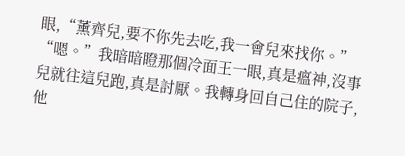眼,“薰齊兒,要不你先去吃,我一會兒來找你。” “嗯。”我暗暗瞪那個冷面王一眼,真是瘟神,沒事兒就往這兒跑,真是討厭。我轉身回自己住的院子,他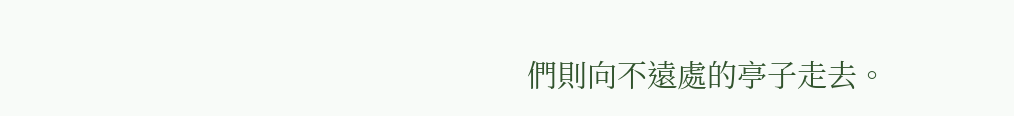們則向不遠處的亭子走去。